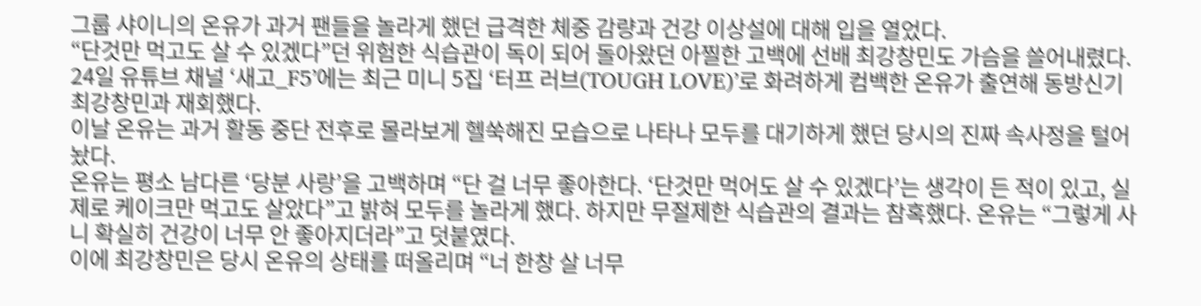그룹 샤이니의 온유가 과거 팬들을 놀라게 했던 급격한 체중 감량과 건강 이상설에 대해 입을 열었다.
“단것만 먹고도 살 수 있겠다”던 위험한 식습관이 독이 되어 돌아왔던 아찔한 고백에 선배 최강창민도 가슴을 쓸어내렸다.
24일 유튜브 채널 ‘새고_F5’에는 최근 미니 5집 ‘터프 러브(TOUGH LOVE)’로 화려하게 컴백한 온유가 출연해 동방신기 최강창민과 재회했다.
이날 온유는 과거 활동 중단 전후로 몰라보게 헬쑥해진 모습으로 나타나 모두를 대기하게 했던 당시의 진짜 속사정을 털어놨다.
온유는 평소 남다른 ‘당분 사랑’을 고백하며 “단 걸 너무 좋아한다. ‘단것만 먹어도 살 수 있겠다’는 생각이 든 적이 있고, 실제로 케이크만 먹고도 살았다”고 밝혀 모두를 놀라게 했다. 하지만 무절제한 식습관의 결과는 참혹했다. 온유는 “그렇게 사니 확실히 건강이 너무 안 좋아지더라”고 덧붙였다.
이에 최강창민은 당시 온유의 상태를 떠올리며 “너 한창 살 너무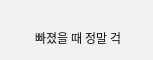빠졌을 때 정말 걱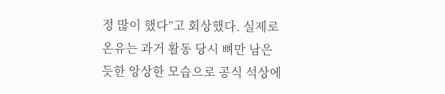정 많이 했다”고 회상했다. 실제로 온유는 과거 활동 당시 뼈만 남은 듯한 앙상한 모습으로 공식 석상에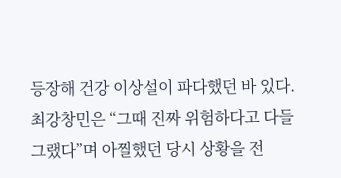등장해 건강 이상설이 파다했던 바 있다. 최강창민은 “그때 진짜 위험하다고 다들 그랬다”며 아찔했던 당시 상황을 전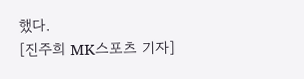했다.
[진주희 MK스포츠 기자]